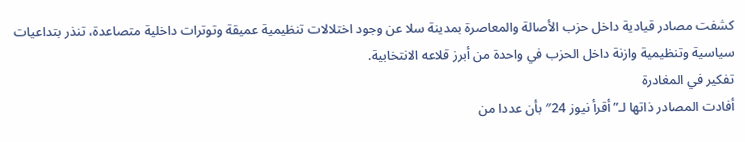كشفت مصادر قيادية داخل حزب الأصالة والمعاصرة بمدينة سلا عن وجود اختلالات تنظيمية عميقة وتوترات داخلية متصاعدة، تنذر بتداعيات سياسية وتنظيمية وازنة داخل الحزب في واحدة من أبرز قلاعه الانتخابية.
تفكير في المغادرة
أفادت المصادر ذاتها لـ”أقرأ نيوز 24″ بأن عددا من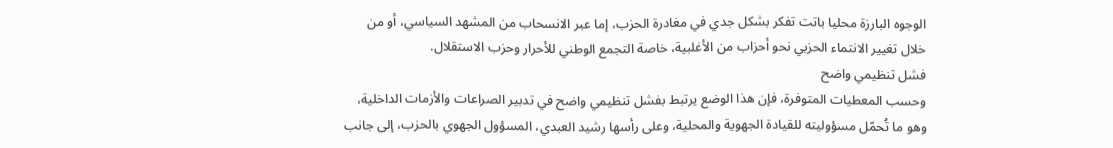الوجوه البارزة محليا باتت تفكر بشكل جدي في مغادرة الحزب، إما عبر الانسحاب من المشهد السياسي، أو من خلال تغيير الانتماء الحزبي نحو أحزاب من الأغلبية، خاصة التجمع الوطني للأحرار وحزب الاستقلال.
فشل تنظيمي واضح
وحسب المعطيات المتوفرة، فإن هذا الوضع يرتبط بفشل تنظيمي واضح في تدبير الصراعات والأزمات الداخلية، وهو ما تُحمّل مسؤوليته للقيادة الجهوية والمحلية، وعلى رأسها رشيد العبدي، المسؤول الجهوي بالحزب، إلى جانب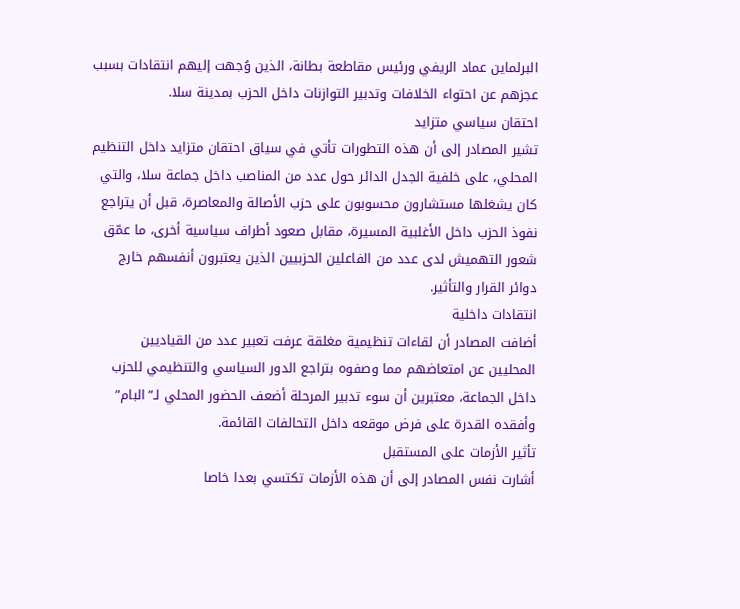البرلماين عماد الريفي ورئيس مقاطعة بطانة، الذين وُجهت إليهم انتقادات بسبب عجزهم عن احتواء الخلافات وتدبير التوازنات داخل الحزب بمدينة سلا.
احتقان سياسي متزايد
تشير المصادر إلى أن هذه التطورات تأتي في سياق احتقان متزايد داخل التنظيم المحلي، على خلفية الجدل الدائر حول عدد من المناصب داخل جماعة سلا، والتي كان يشغلها مستشارون محسوبون على حزب الأصالة والمعاصرة، قبل أن يتراجع نفوذ الحزب داخل الأغلبية المسيرة، مقابل صعود أطراف سياسية أخرى، ما عمّق شعور التهميش لدى عدد من الفاعلين الحزبيين الذين يعتبرون أنفسهم خارج دوائر القرار والتأثير.
انتقادات داخلية
أضافت المصادر أن لقاءات تنظيمية مغلقة عرفت تعبير عدد من القياديين المحليين عن امتعاضهم مما وصفوه بتراجع الدور السياسي والتنظيمي للحزب داخل الجماعة، معتبرين أن سوء تدبير المرحلة أضعف الحضور المحلي لـ”البام” وأفقده القدرة على فرض موقعه داخل التحالفات القائمة.
تأثير الأزمات على المستقبل
أشارت نفس المصادر إلى أن هذه الأزمات تكتسي بعدا خاصا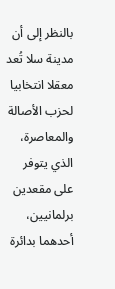بالنظر إلى أن مدينة سلا تُعد معقلا انتخابيا لحزب الأصالة والمعاصرة، الذي يتوفر على مقعدين برلمانيين، أحدهما بدائرة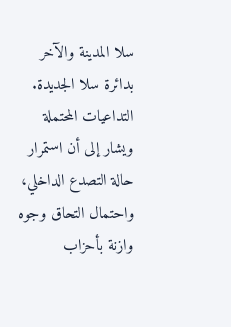سلا المدينة والآخر بدائرة سلا الجديدة.
التداعيات المحتملة
ويشار إلى أن استمرار حالة التصدع الداخلي، واحتمال التحاق وجوه وازنة بأحزاب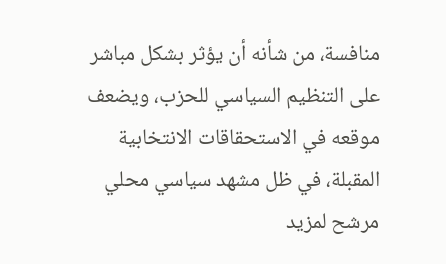منافسة، من شأنه أن يؤثر بشكل مباشر على التنظيم السياسي للحزب، ويضعف موقعه في الاستحقاقات الانتخابية المقبلة، في ظل مشهد سياسي محلي مرشح لمزيد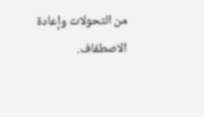من التحولات وإعادة الاصطفاف.